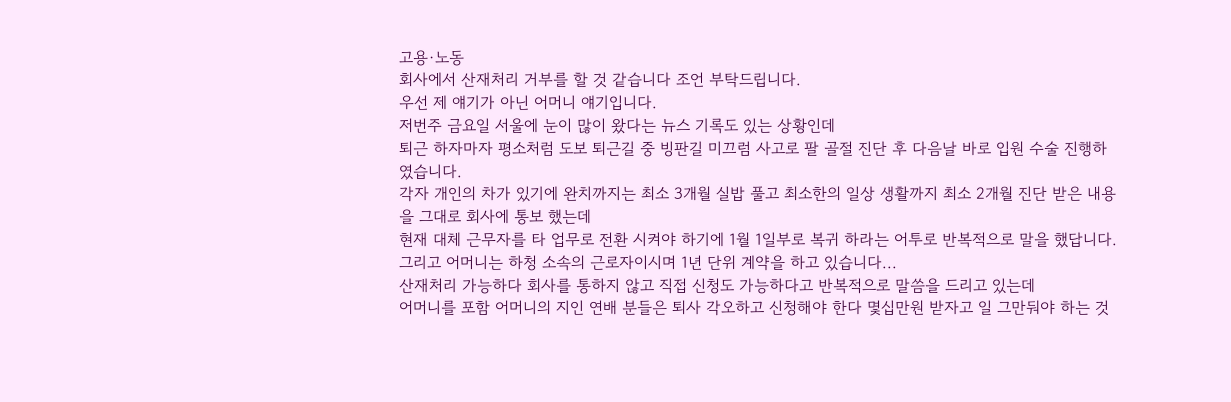고용·노동
회사에서 산재처리 거부를 할 것 같습니다 조언 부탁드립니다.
우선 제 얘기가 아닌 어머니 얘기입니다.
저번주 금요일 서울에 눈이 많이 왔다는 뉴스 기록도 있는 상황인데
퇴근 하자마자 평소처럼 도보 퇴근길 중 빙판길 미끄럼 사고로 팔 골절 진단 후 다음날 바로 입원 수술 진행하였습니다.
각자 개인의 차가 있기에 완치까지는 최소 3개월 실밥 풀고 최소한의 일상 생활까지 최소 2개월 진단 받은 내용을 그대로 회사에 통보 했는데
현재 대체 근무자를 타 업무로 전환 시켜야 하기에 1월 1일부로 복귀 하라는 어투로 반복적으로 말을 했답니다.
그리고 어머니는 하청 소속의 근로자이시며 1년 단위 계약을 하고 있습니다...
산재처리 가능하다 회사를 통하지 않고 직접 신청도 가능하다고 반복적으로 말씀을 드리고 있는데
어머니를 포함 어머니의 지인 연배 분들은 퇴사 각오하고 신청해야 한다 몇십만원 받자고 일 그만둬야 하는 것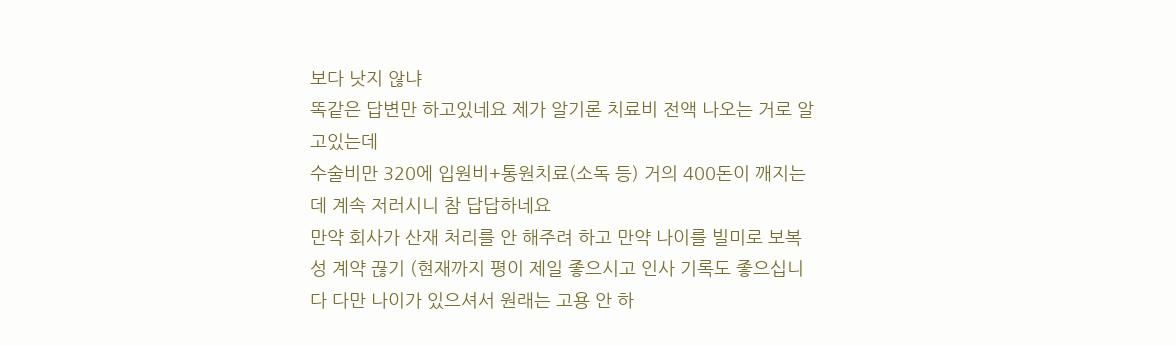보다 낫지 않냐
똑같은 답변만 하고있네요 제가 알기론 치료비 전액 나오는 거로 알고있는데
수술비만 320에 입원비+통원치료(소독 등) 거의 400돈이 깨지는데 계속 저러시니 참 답답하네요
만약 회사가 산재 처리를 안 해주려 하고 만약 나이를 빌미로 보복성 계약 끊기 (현재까지 평이 제일 좋으시고 인사 기록도 좋으십니다 다만 나이가 있으셔서 원래는 고용 안 하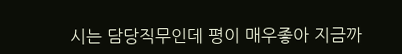시는 담당직무인데 평이 매우좋아 지금까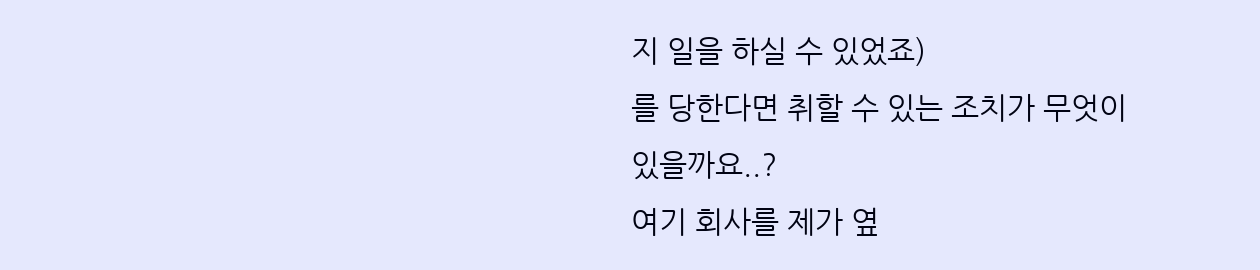지 일을 하실 수 있었죠)
를 당한다면 취할 수 있는 조치가 무엇이 있을까요..?
여기 회사를 제가 옆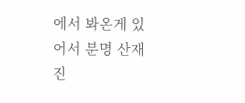에서 봐온게 있어서 분명 산재 진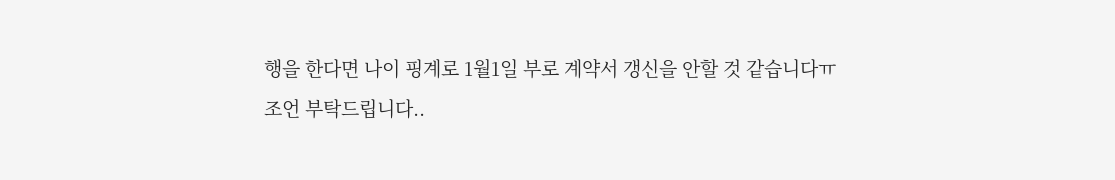행을 한다면 나이 핑계로 1월1일 부로 계약서 갱신을 안할 것 같습니다ㅠ
조언 부탁드립니다..